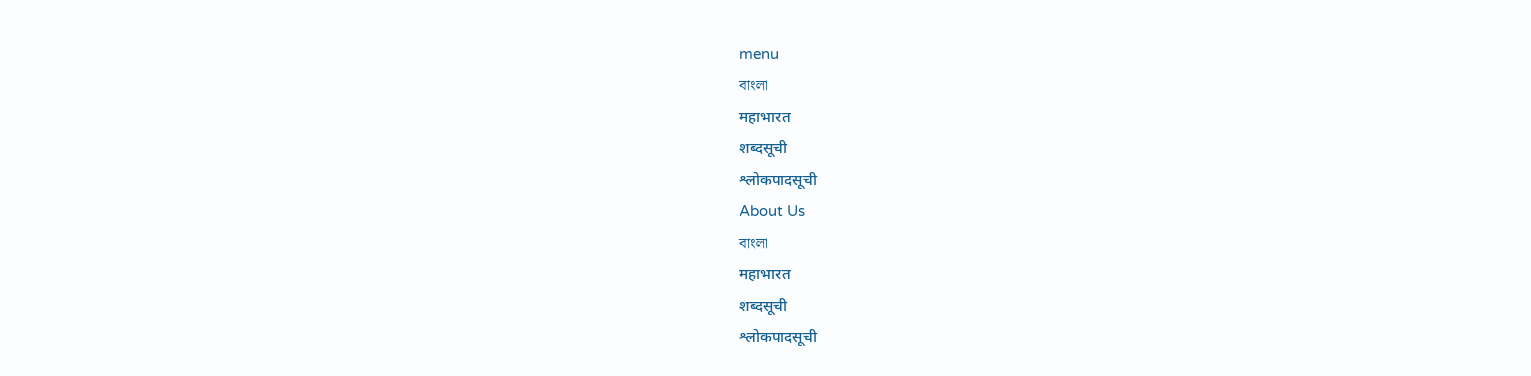menu
বাংলা
महाभारत
शब्दसूची
श्लोकपादसूची
About Us
বাংলা
महाभारत
शब्दसूची
श्लोकपादसूची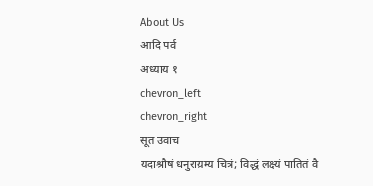About Us
आदि पर्व
अध्याय १
chevron_left
chevron_right
सूत उवाच
यदाश्रौषं धनुराय़म्य चित्रं; विद्धं लक्ष्यं पातितं वै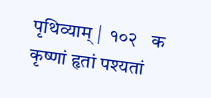पृथिव्याम् |  १०२   क
कृष्णां हृतां पश्यतां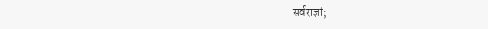सर्वराज्ञां;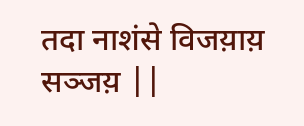तदा नाशंसे विजय़ाय़ सञ्जय़ ||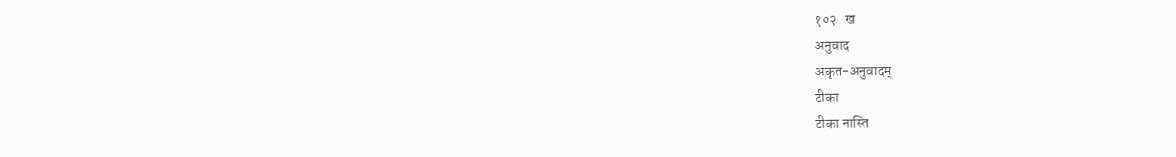१०२   ख
अनुवाद
अकृत-अनुवादम्
टीका
टीका नास्ति